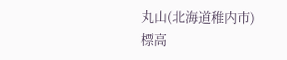丸山(北海道稚内市)
標高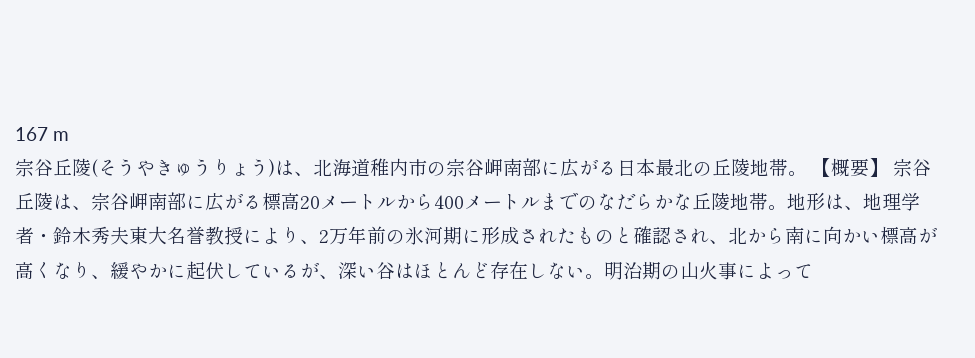167 m
宗谷丘陵(そうやきゅうりょう)は、北海道稚内市の宗谷岬南部に広がる日本最北の丘陵地帯。 【概要】 宗谷丘陵は、宗谷岬南部に広がる標高20メートルから400メートルまでのなだらかな丘陵地帯。地形は、地理学者・鈴木秀夫東大名誉教授により、2万年前の氷河期に形成されたものと確認され、北から南に向かい標高が高くなり、緩やかに起伏しているが、深い谷はほとんど存在しない。明治期の山火事によって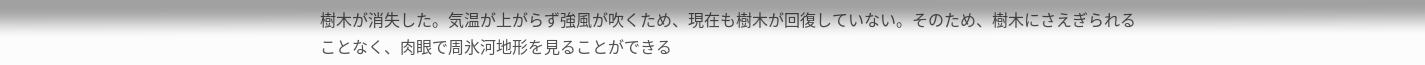樹木が消失した。気温が上がらず強風が吹くため、現在も樹木が回復していない。そのため、樹木にさえぎられることなく、肉眼で周氷河地形を見ることができる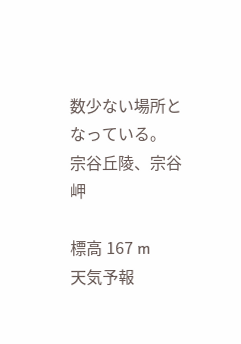数少ない場所となっている。
宗谷丘陵、宗谷岬

標高 167 m
天気予報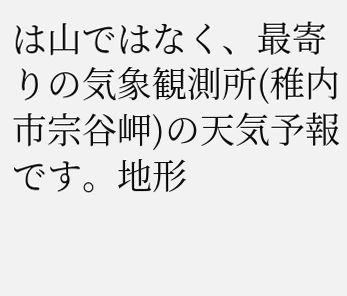は山ではなく、最寄りの気象観測所(稚内市宗谷岬)の天気予報です。地形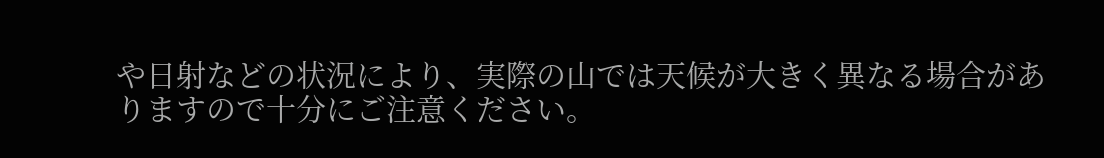や日射などの状況により、実際の山では天候が大きく異なる場合がありますので十分にご注意ください。